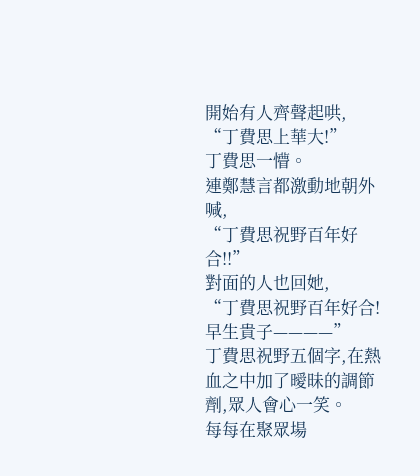開始有人齊聲起哄,
“丁費思上華大!”
丁費思一懵。
連鄭慧言都激動地朝外喊,
“丁費思祝野百年好合!!”
對面的人也回她,
“丁費思祝野百年好合!早生貴子————”
丁費思祝野五個字,在熱血之中加了曖昧的調節劑,眾人會心一笑。
每每在聚眾場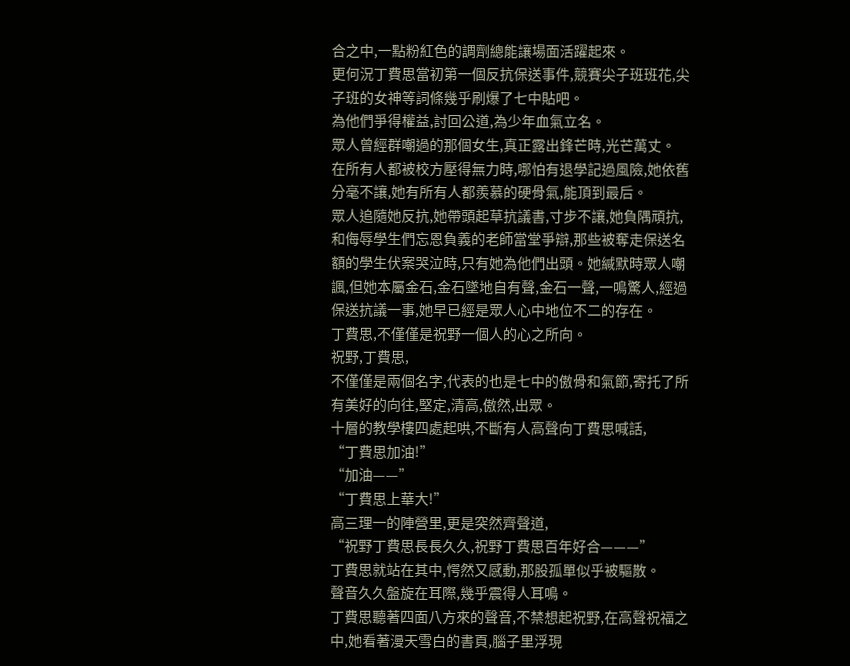合之中,一點粉紅色的調劑總能讓場面活躍起來。
更何況丁費思當初第一個反抗保送事件,競賽尖子班班花,尖子班的女神等詞條幾乎刷爆了七中貼吧。
為他們爭得權益,討回公道,為少年血氣立名。
眾人曾經群嘲過的那個女生,真正露出鋒芒時,光芒萬丈。
在所有人都被校方壓得無力時,哪怕有退學記過風險,她依舊分毫不讓,她有所有人都羨慕的硬骨氣,能頂到最后。
眾人追隨她反抗,她帶頭起草抗議書,寸步不讓,她負隅頑抗,和侮辱學生們忘恩負義的老師當堂爭辯,那些被奪走保送名額的學生伏案哭泣時,只有她為他們出頭。她緘默時眾人嘲諷,但她本屬金石,金石墜地自有聲,金石一聲,一鳴驚人,經過保送抗議一事,她早已經是眾人心中地位不二的存在。
丁費思,不僅僅是祝野一個人的心之所向。
祝野,丁費思,
不僅僅是兩個名字,代表的也是七中的傲骨和氣節,寄托了所有美好的向往,堅定,清高,傲然,出眾。
十層的教學樓四處起哄,不斷有人高聲向丁費思喊話,
“丁費思加油!”
“加油——”
“丁費思上華大!”
高三理一的陣營里,更是突然齊聲道,
“祝野丁費思長長久久,祝野丁費思百年好合———”
丁費思就站在其中,愕然又感動,那股孤單似乎被驅散。
聲音久久盤旋在耳際,幾乎震得人耳鳴。
丁費思聽著四面八方來的聲音,不禁想起祝野,在高聲祝福之中,她看著漫天雪白的書頁,腦子里浮現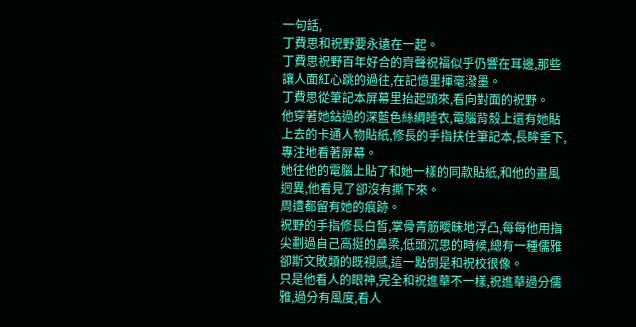一句話,
丁費思和祝野要永遠在一起。
丁費思祝野百年好合的齊聲祝福似乎仍響在耳邊,那些讓人面紅心跳的過往,在記憶里揮毫潑墨。
丁費思從筆記本屏幕里抬起頭來,看向對面的祝野。
他穿著她鉆過的深藍色絲綢睡衣,電腦背殼上還有她貼上去的卡通人物貼紙,修長的手指扶住筆記本,長眸垂下,專注地看著屏幕。
她往他的電腦上貼了和她一樣的同款貼紙,和他的畫風迥異,他看見了卻沒有撕下來。
周遭都留有她的痕跡。
祝野的手指修長白皙,掌骨青筋曖昧地浮凸,每每他用指尖劃過自己高挺的鼻梁,低頭沉思的時候,總有一種儒雅卻斯文敗類的既視感,這一點倒是和祝校很像。
只是他看人的眼神,完全和祝進華不一樣,祝進華過分儒雅,過分有風度,看人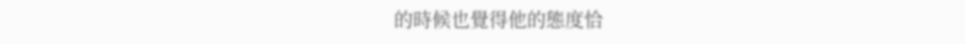的時候也覺得他的態度恰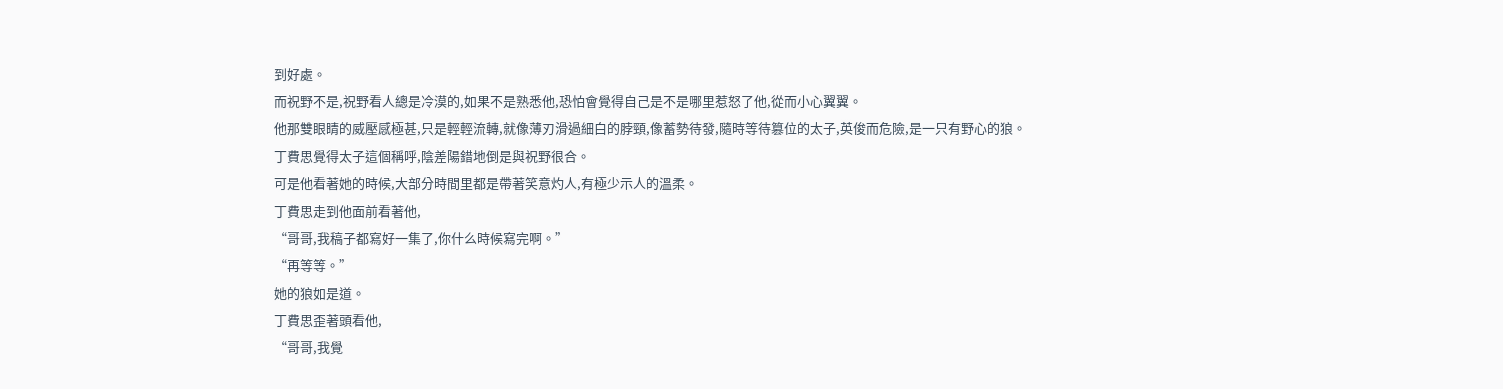到好處。
而祝野不是,祝野看人總是冷漠的,如果不是熟悉他,恐怕會覺得自己是不是哪里惹怒了他,從而小心翼翼。
他那雙眼睛的威壓感極甚,只是輕輕流轉,就像薄刃滑過細白的脖頸,像蓄勢待發,隨時等待篡位的太子,英俊而危險,是一只有野心的狼。
丁費思覺得太子這個稱呼,陰差陽錯地倒是與祝野很合。
可是他看著她的時候,大部分時間里都是帶著笑意灼人,有極少示人的溫柔。
丁費思走到他面前看著他,
“哥哥,我稿子都寫好一集了,你什么時候寫完啊。”
“再等等。”
她的狼如是道。
丁費思歪著頭看他,
“哥哥,我覺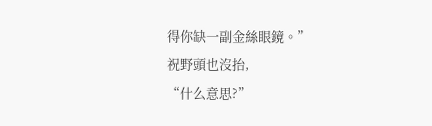得你缺一副金絲眼鏡。”
祝野頭也沒抬,
“什么意思?”